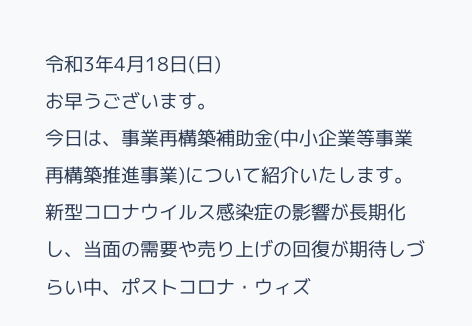令和3年4月18日(日)
お早うございます。
今日は、事業再構築補助金(中小企業等事業再構築推進事業)について紹介いたします。
新型コロナウイルス感染症の影響が長期化し、当面の需要や売り上げの回復が期待しづらい中、ポストコロナ・ウィズ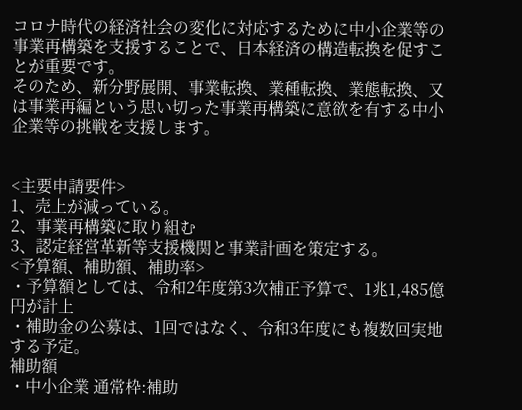コロナ時代の経済社会の変化に対応するために中小企業等の事業再構築を支援することで、日本経済の構造転換を促すことが重要です。
そのため、新分野展開、事業転換、業種転換、業態転換、又は事業再編という思い切った事業再構築に意欲を有する中小企業等の挑戦を支援します。


<主要申請要件>
1、売上が減っている。
2、事業再構築に取り組む
3、認定経営革新等支援機関と事業計画を策定する。
<予算額、補助額、補助率>
・予算額としては、令和2年度第3次補正予算で、1兆1,485億円が計上
・補助金の公募は、1回ではなく、令和3年度にも複数回実地する予定。
補助額
・中小企業 通常枠:補助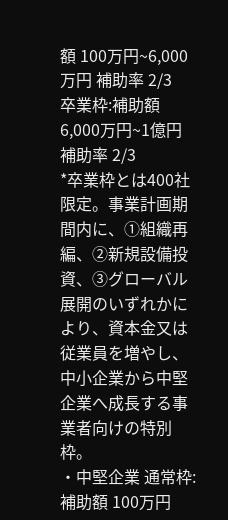額 100万円~6,000万円 補助率 2/3
卒業枠:補助額 6,000万円~1億円 補助率 2/3
*卒業枠とは400社限定。事業計画期間内に、①組織再編、②新規設備投資、③グローバル展開のいずれかにより、資本金又は従業員を増やし、中小企業から中堅企業へ成長する事業者向けの特別枠。
・中堅企業 通常枠:補助額 100万円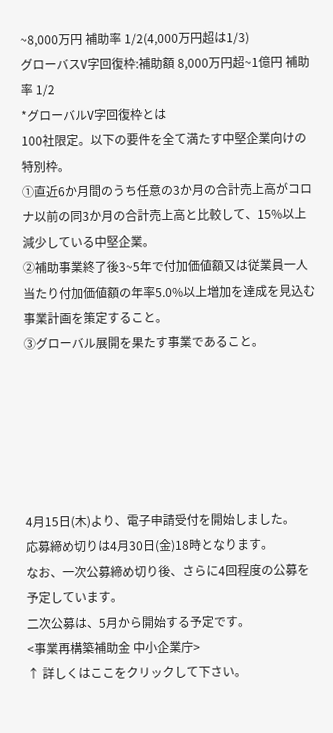~8,000万円 補助率 1/2(4,000万円超は1/3)
グローバスV字回復枠:補助額 8,000万円超~1億円 補助率 1/2
*グローバルV字回復枠とは
100社限定。以下の要件を全て満たす中堅企業向けの特別枠。
①直近6か月間のうち任意の3か月の合計売上高がコロナ以前の同3か月の合計売上高と比較して、15%以上減少している中堅企業。
②補助事業終了後3~5年で付加価値額又は従業員一人当たり付加価値額の年率5.0%以上増加を達成を見込む事業計画を策定すること。
③グローバル展開を果たす事業であること。






4月15日(木)より、電子申請受付を開始しました。
応募締め切りは4月30日(金)18時となります。
なお、一次公募締め切り後、さらに4回程度の公募を予定しています。
二次公募は、5月から開始する予定です。
<事業再構築補助金 中小企業庁>
↑ 詳しくはここをクリックして下さい。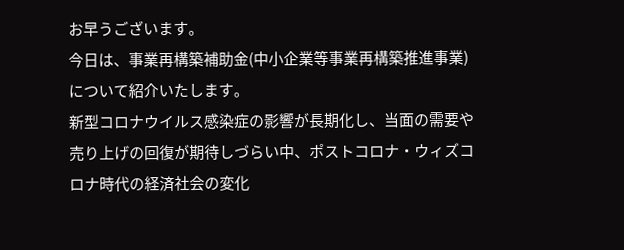お早うございます。
今日は、事業再構築補助金(中小企業等事業再構築推進事業)について紹介いたします。
新型コロナウイルス感染症の影響が長期化し、当面の需要や売り上げの回復が期待しづらい中、ポストコロナ・ウィズコロナ時代の経済社会の変化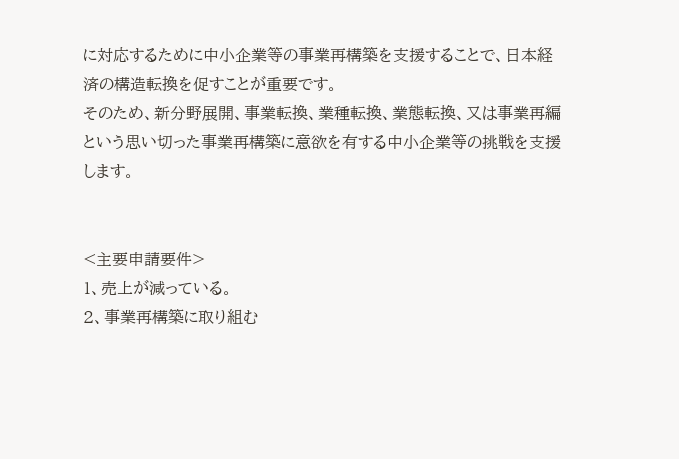に対応するために中小企業等の事業再構築を支援することで、日本経済の構造転換を促すことが重要です。
そのため、新分野展開、事業転換、業種転換、業態転換、又は事業再編という思い切った事業再構築に意欲を有する中小企業等の挑戦を支援します。


<主要申請要件>
1、売上が減っている。
2、事業再構築に取り組む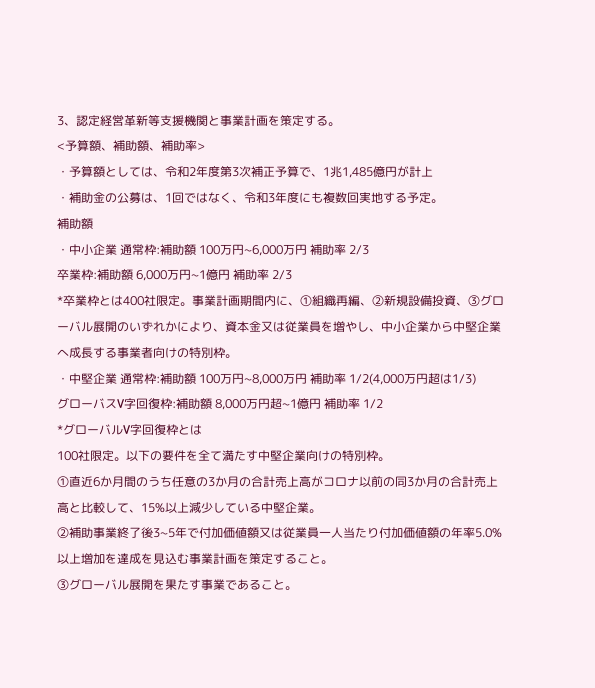3、認定経営革新等支援機関と事業計画を策定する。
<予算額、補助額、補助率>
・予算額としては、令和2年度第3次補正予算で、1兆1,485億円が計上
・補助金の公募は、1回ではなく、令和3年度にも複数回実地する予定。
補助額
・中小企業 通常枠:補助額 100万円~6,000万円 補助率 2/3
卒業枠:補助額 6,000万円~1億円 補助率 2/3
*卒業枠とは400社限定。事業計画期間内に、①組織再編、②新規設備投資、③グローバル展開のいずれかにより、資本金又は従業員を増やし、中小企業から中堅企業へ成長する事業者向けの特別枠。
・中堅企業 通常枠:補助額 100万円~8,000万円 補助率 1/2(4,000万円超は1/3)
グローバスV字回復枠:補助額 8,000万円超~1億円 補助率 1/2
*グローバルV字回復枠とは
100社限定。以下の要件を全て満たす中堅企業向けの特別枠。
①直近6か月間のうち任意の3か月の合計売上高がコロナ以前の同3か月の合計売上高と比較して、15%以上減少している中堅企業。
②補助事業終了後3~5年で付加価値額又は従業員一人当たり付加価値額の年率5.0%以上増加を達成を見込む事業計画を策定すること。
③グローバル展開を果たす事業であること。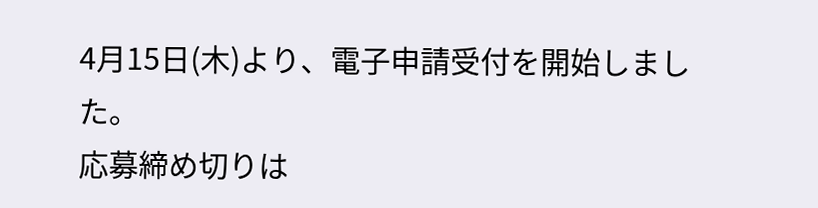4月15日(木)より、電子申請受付を開始しました。
応募締め切りは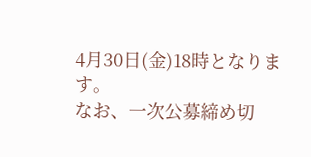4月30日(金)18時となります。
なお、一次公募締め切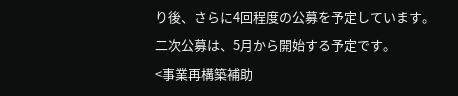り後、さらに4回程度の公募を予定しています。
二次公募は、5月から開始する予定です。
<事業再構築補助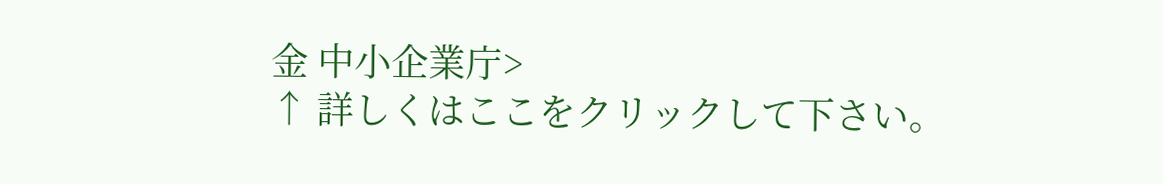金 中小企業庁>
↑ 詳しくはここをクリックして下さい。